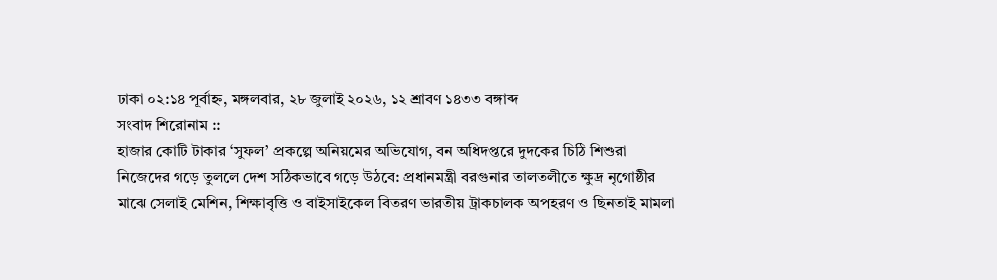ঢাকা ০২:১৪ পূর্বাহ্ন, মঙ্গলবার, ২৮ জুলাই ২০২৬, ১২ শ্রাবণ ১৪৩৩ বঙ্গাব্দ
সংবাদ শিরোনাম ::
হাজার কোটি টাকার ‘সুফল’ প্রকল্পে অনিয়মের অভিযোগ, বন অধিদপ্তরে দুদকের চিঠি শিশুরা নিজেদের গড়ে তুললে দেশ সঠিকভাবে গড়ে উঠবে: প্রধানমন্ত্রী বরগুনার তালতলীতে ক্ষুদ্র নৃগোষ্ঠীর মাঝে সেলাই মেশিন, শিক্ষাবৃত্তি ও বাইসাইকেল বিতরণ ভারতীয় ট্রাকচালক অপহরণ ও ছিনতাই মামলা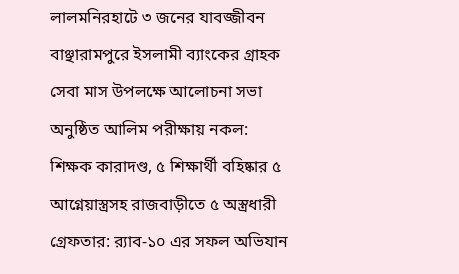লালমনিরহাটে ৩ জনের যাবজ্জীবন বাঞ্ছারামপুরে ইসলামী ব্যাংকের গ্রাহক সেবা মাস উপলক্ষে আলোচনা সভা অনুষ্ঠিত আলিম পরীক্ষায় নকল: শিক্ষক কারাদণ্ড, ৫ শিক্ষার্থী বহিষ্কার ৫ আগ্নেয়াস্ত্রসহ রাজবাড়ীতে ৫ অস্ত্রধারী গ্রেফতার: র‌্যাব-১০ এর সফল অভিযান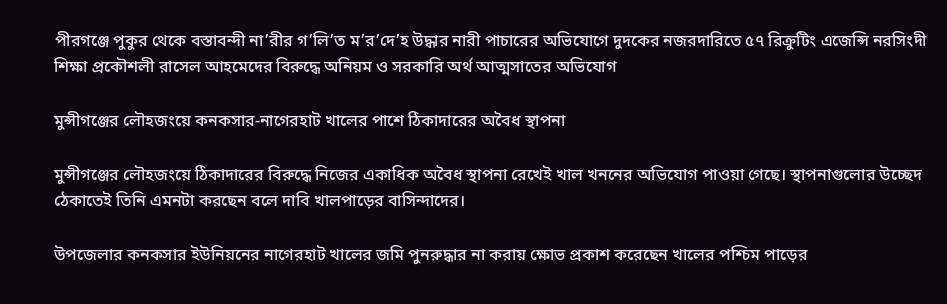পীরগঞ্জে পুকুর থেকে বস্তাবন্দী না’রীর গ’লি’ত ম’র’দে’হ উদ্ধার নারী পাচারের অভিযোগে দুদকের নজরদারিতে ৫৭ রিক্রুটিং এজেন্সি নরসিংদী শিক্ষা প্রকৌশলী রাসেল আহমেদের বিরুদ্ধে অনিয়ম ও সরকারি অর্থ আত্মসাতের অভিযোগ

মুন্সীগঞ্জের লৌহজংয়ে কনকসার-নাগেরহাট খালের পাশে ঠিকাদারের অবৈধ স্থাপনা

মুন্সীগঞ্জের লৌহজংয়ে ঠিকাদারের বিরুদ্ধে নিজের একাধিক অবৈধ স্থাপনা রেখেই খাল খননের অভিযোগ পাওয়া গেছে। স্থাপনাগুলোর উচ্ছেদ ঠেকাতেই তিনি এমনটা করছেন বলে দাবি খালপাড়ের বাসিন্দাদের।

উপজেলার কনকসার ইউনিয়নের নাগেরহাট খালের জমি পুনরুদ্ধার না করায় ক্ষোভ প্রকাশ করেছেন খালের পশ্চিম পাড়ের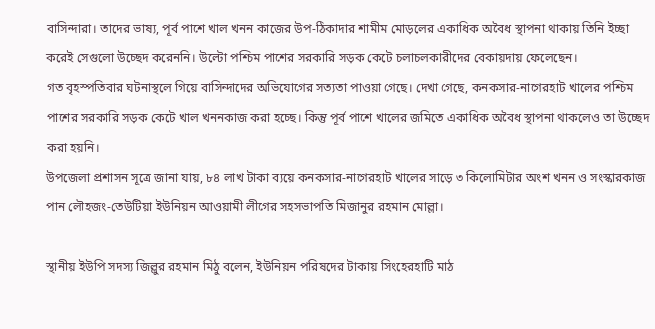বাসিন্দারা। তাদের ভাষ্য, পূর্ব পাশে খাল খনন কাজের উপ-ঠিকাদার শামীম মোড়লের একাধিক অবৈধ স্থাপনা থাকায় তিনি ইচ্ছা করেই সেগুলো উচ্ছেদ করেননি। উল্টো পশ্চিম পাশের সরকারি সড়ক কেটে চলাচলকারীদের বেকায়দায় ফেলেছেন।
গত বৃহস্পতিবার ঘটনাস্থলে গিয়ে বাসিন্দাদের অভিযোগের সত্যতা পাওয়া গেছে। দেখা গেছে, কনকসার-নাগেরহাট খালের পশ্চিম পাশের সরকারি সড়ক কেটে খাল খননকাজ করা হচ্ছে। কিন্তু পূর্ব পাশে খালের জমিতে একাধিক অবৈধ স্থাপনা থাকলেও তা উচ্ছেদ করা হয়নি।
উপজেলা প্রশাসন সূত্রে জানা যায়, ৮৪ লাখ টাকা ব্যয়ে কনকসার-নাগেরহাট খালের সাড়ে ৩ কিলোমিটার অংশ খনন ও সংস্কারকাজ পান লৌহজং-তেউটিয়া ইউনিয়ন আওয়ামী লীগের সহসভাপতি মিজানুর রহমান মোল্লা।

স্থানীয় ইউপি সদস্য জিল্লুর রহমান মিঠু বলেন, ইউনিয়ন পরিষদের টাকায় সিংহেরহাটি মাঠ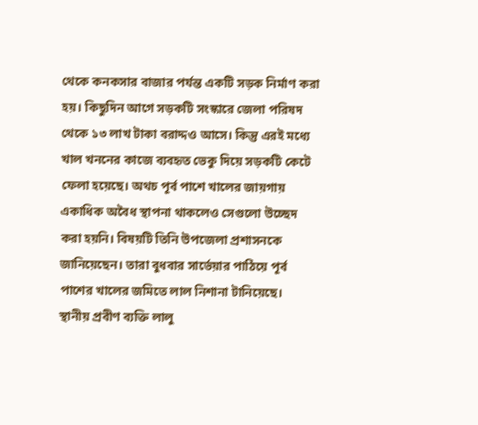থেকে কনকসার বাজার পর্যন্ত একটি সড়ক নির্মাণ করা হয়। কিছুদিন আগে সড়কটি সংস্কারে জেলা পরিষদ থেকে ১৩ লাখ টাকা বরাদ্দও আসে। কিন্তু এরই মধ্যে খাল খননের কাজে ব্যবহৃত ভেকু দিয়ে সড়কটি কেটে ফেলা হয়েছে। অথচ পূর্ব পাশে খালের জায়গায় একাধিক অবৈধ স্থাপনা থাকলেও সেগুলো উচ্ছেদ করা হয়নি। বিষয়টি তিনি উপজেলা প্রশাসনকে জানিয়েছেন। তারা বুধবার সার্ভেয়ার পাঠিয়ে পূর্ব পাশের খালের জমিতে লাল নিশানা টানিয়েছে।
স্থানীয় প্রবীণ ব্যক্তি লালু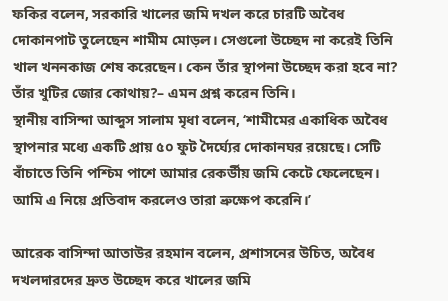ফকির বলেন, সরকারি খালের জমি দখল করে চারটি অবৈধ দোকানপাট তুলেছেন শামীম মোড়ল। সেগুলো উচ্ছেদ না করেই তিনি খাল খননকাজ শেষ করেছেন। কেন তাঁর স্থাপনা উচ্ছেদ করা হবে না? তাঁর খুটির জোর কোথায়?– এমন প্রশ্ন করেন তিনি।
স্থানীয় বাসিন্দা আব্দুস সালাম মৃধা বলেন, ‘শামীমের একাধিক অবৈধ স্থাপনার মধ্যে একটি প্রায় ৫০ ফুট দৈর্ঘ্যের দোকানঘর রয়েছে। সেটি বাঁচাতে তিনি পশ্চিম পাশে আমার রেকর্ডীয় জমি কেটে ফেলেছেন। আমি এ নিয়ে প্রতিবাদ করলেও তারা ভ্রুক্ষেপ করেনি।’

আরেক বাসিন্দা আতাউর রহমান বলেন, প্রশাসনের উচিত, অবৈধ দখলদারদের দ্রুত উচ্ছেদ করে খালের জমি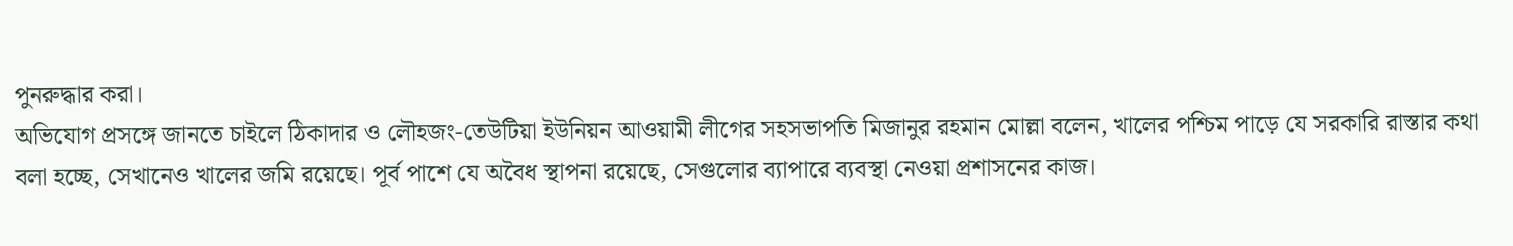পুনরুদ্ধার করা।
অভিযোগ প্রসঙ্গে জানতে চাইলে ঠিকাদার ও লৌহজং-তেউটিয়া ইউনিয়ন আওয়ামী লীগের সহসভাপতি মিজানুর রহমান মোল্লা বলেন, খালের পশ্চিম পাড়ে যে সরকারি রাস্তার কথা বলা হচ্ছে, সেখানেও খালের জমি রয়েছে। পূর্ব পাশে যে অবৈধ স্থাপনা রয়েছে, সেগুলোর ব্যাপারে ব্যবস্থা নেওয়া প্রশাসনের কাজ।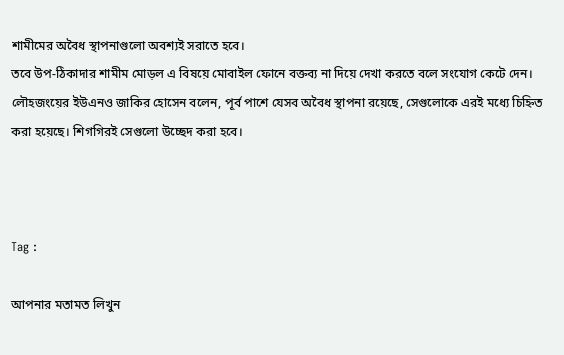শামীমের অবৈধ স্থাপনাগুলো অবশ্যই সরাতে হবে।
তবে উপ-ঠিকাদার শামীম মোড়ল এ বিষয়ে মোবাইল ফোনে বক্তব্য না দিয়ে দেখা করতে বলে সংযোগ কেটে দেন।
লৌহজংয়ের ইউএনও জাকির হোসেন বলেন, পূর্ব পাশে যেসব অবৈধ স্থাপনা রয়েছে, সেগুলোকে এরই মধ্যে চিহ্নিত করা হয়েছে। শিগগিরই সেগুলো উচ্ছেদ করা হবে।



Tag :

আপনার মতামত লিখুন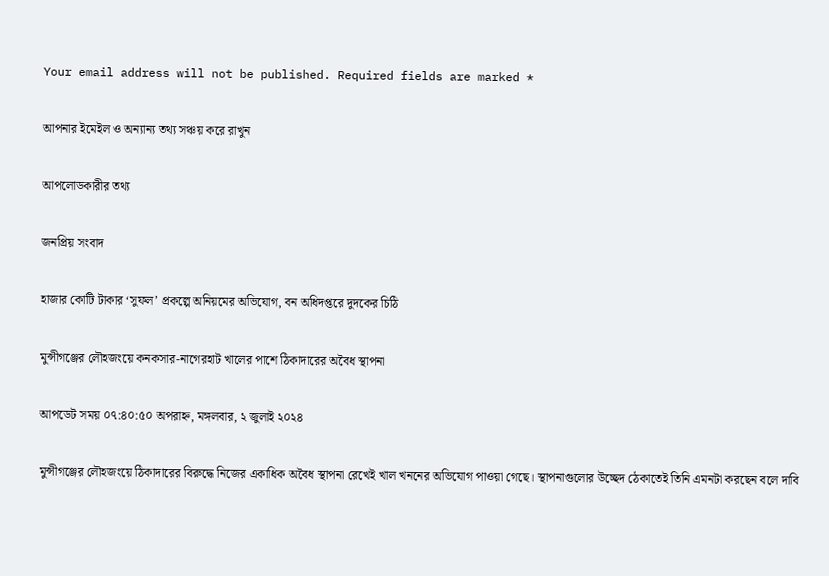Your email address will not be published. Required fields are marked *

আপনার ইমেইল ও অন্যান্য তথ্য সঞ্চয় করে রাখুন

আপলোডকারীর তথ্য

জনপ্রিয় সংবাদ

হাজার কোটি টাকার ‘সুফল’ প্রকল্পে অনিয়মের অভিযোগ, বন অধিদপ্তরে দুদকের চিঠি

মুন্সীগঞ্জের লৌহজংয়ে কনকসার-নাগেরহাট খালের পাশে ঠিকাদারের অবৈধ স্থাপনা

আপডেট সময় ০৭:৪০:৫০ অপরাহ্ন, মঙ্গলবার, ২ জুলাই ২০২৪

মুন্সীগঞ্জের লৌহজংয়ে ঠিকাদারের বিরুদ্ধে নিজের একাধিক অবৈধ স্থাপনা রেখেই খাল খননের অভিযোগ পাওয়া গেছে। স্থাপনাগুলোর উচ্ছেদ ঠেকাতেই তিনি এমনটা করছেন বলে দাবি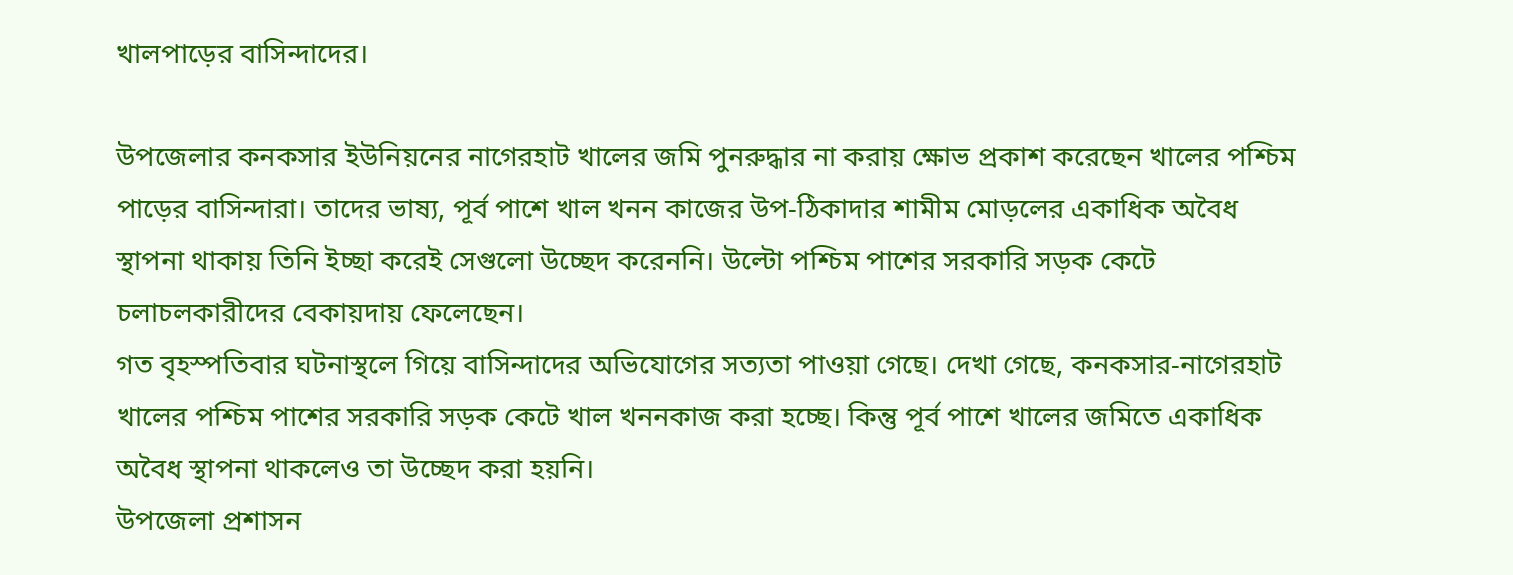খালপাড়ের বাসিন্দাদের।

উপজেলার কনকসার ইউনিয়নের নাগেরহাট খালের জমি পুনরুদ্ধার না করায় ক্ষোভ প্রকাশ করেছেন খালের পশ্চিম পাড়ের বাসিন্দারা। তাদের ভাষ্য, পূর্ব পাশে খাল খনন কাজের উপ-ঠিকাদার শামীম মোড়লের একাধিক অবৈধ স্থাপনা থাকায় তিনি ইচ্ছা করেই সেগুলো উচ্ছেদ করেননি। উল্টো পশ্চিম পাশের সরকারি সড়ক কেটে চলাচলকারীদের বেকায়দায় ফেলেছেন।
গত বৃহস্পতিবার ঘটনাস্থলে গিয়ে বাসিন্দাদের অভিযোগের সত্যতা পাওয়া গেছে। দেখা গেছে, কনকসার-নাগেরহাট খালের পশ্চিম পাশের সরকারি সড়ক কেটে খাল খননকাজ করা হচ্ছে। কিন্তু পূর্ব পাশে খালের জমিতে একাধিক অবৈধ স্থাপনা থাকলেও তা উচ্ছেদ করা হয়নি।
উপজেলা প্রশাসন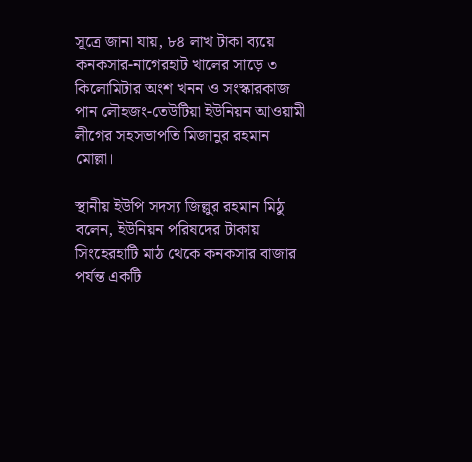সূত্রে জানা যায়, ৮৪ লাখ টাকা ব্যয়ে কনকসার-নাগেরহাট খালের সাড়ে ৩ কিলোমিটার অংশ খনন ও সংস্কারকাজ পান লৌহজং-তেউটিয়া ইউনিয়ন আওয়ামী লীগের সহসভাপতি মিজানুর রহমান মোল্লা।

স্থানীয় ইউপি সদস্য জিল্লুর রহমান মিঠু বলেন, ইউনিয়ন পরিষদের টাকায় সিংহেরহাটি মাঠ থেকে কনকসার বাজার পর্যন্ত একটি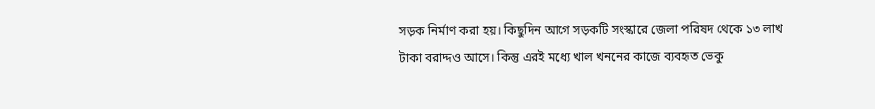সড়ক নির্মাণ করা হয়। কিছুদিন আগে সড়কটি সংস্কারে জেলা পরিষদ থেকে ১৩ লাখ টাকা বরাদ্দও আসে। কিন্তু এরই মধ্যে খাল খননের কাজে ব্যবহৃত ভেকু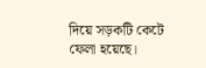দিয়ে সড়কটি কেটে ফেলা হয়েছে।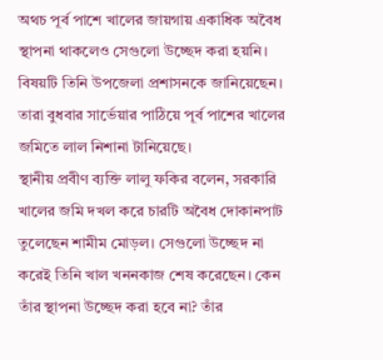অথচ পূর্ব পাশে খালের জায়গায় একাধিক অবৈধ স্থাপনা থাকলেও সেগুলো উচ্ছেদ করা হয়নি। বিষয়টি তিনি উপজেলা প্রশাসনকে জানিয়েছেন। তারা বুধবার সার্ভেয়ার পাঠিয়ে পূর্ব পাশের খালের জমিতে লাল নিশানা টানিয়েছে।
স্থানীয় প্রবীণ ব্যক্তি লালু ফকির বলেন, সরকারি খালের জমি দখল করে চারটি অবৈধ দোকানপাট তুলেছেন শামীম মোড়ল। সেগুলো উচ্ছেদ না করেই তিনি খাল খননকাজ শেষ করেছেন। কেন তাঁর স্থাপনা উচ্ছেদ করা হবে না? তাঁর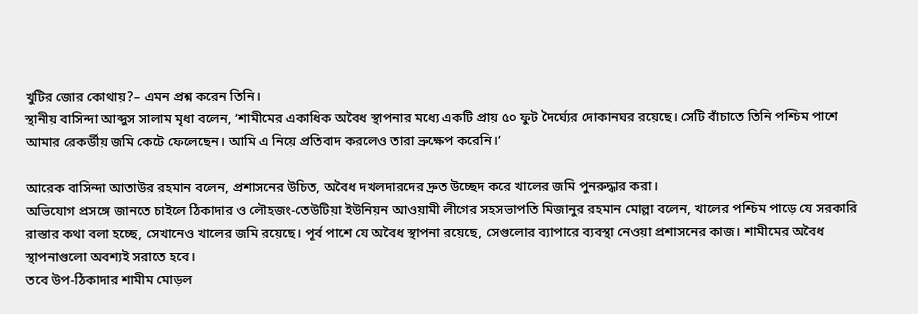খুটির জোর কোথায়?– এমন প্রশ্ন করেন তিনি।
স্থানীয় বাসিন্দা আব্দুস সালাম মৃধা বলেন, ‘শামীমের একাধিক অবৈধ স্থাপনার মধ্যে একটি প্রায় ৫০ ফুট দৈর্ঘ্যের দোকানঘর রয়েছে। সেটি বাঁচাতে তিনি পশ্চিম পাশে আমার রেকর্ডীয় জমি কেটে ফেলেছেন। আমি এ নিয়ে প্রতিবাদ করলেও তারা ভ্রুক্ষেপ করেনি।’

আরেক বাসিন্দা আতাউর রহমান বলেন, প্রশাসনের উচিত, অবৈধ দখলদারদের দ্রুত উচ্ছেদ করে খালের জমি পুনরুদ্ধার করা।
অভিযোগ প্রসঙ্গে জানতে চাইলে ঠিকাদার ও লৌহজং-তেউটিয়া ইউনিয়ন আওয়ামী লীগের সহসভাপতি মিজানুর রহমান মোল্লা বলেন, খালের পশ্চিম পাড়ে যে সরকারি রাস্তার কথা বলা হচ্ছে, সেখানেও খালের জমি রয়েছে। পূর্ব পাশে যে অবৈধ স্থাপনা রয়েছে, সেগুলোর ব্যাপারে ব্যবস্থা নেওয়া প্রশাসনের কাজ। শামীমের অবৈধ স্থাপনাগুলো অবশ্যই সরাতে হবে।
তবে উপ-ঠিকাদার শামীম মোড়ল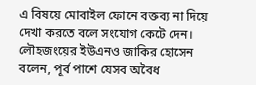এ বিষয়ে মোবাইল ফোনে বক্তব্য না দিয়ে দেখা করতে বলে সংযোগ কেটে দেন।
লৌহজংয়ের ইউএনও জাকির হোসেন বলেন, পূর্ব পাশে যেসব অবৈধ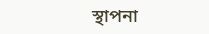স্থাপনা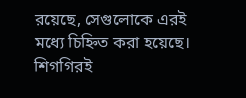রয়েছে, সেগুলোকে এরই মধ্যে চিহ্নিত করা হয়েছে। শিগগিরই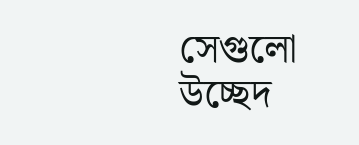সেগুলো উচ্ছেদ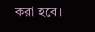করা হবে।